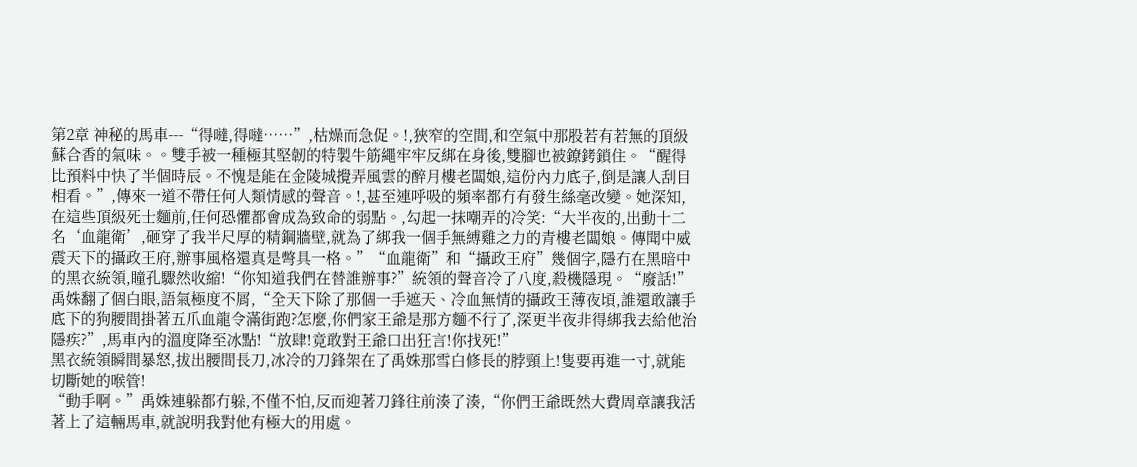第2章 神秘的馬車---“得噠,得噠……”,枯燥而急促。!,狹窄的空間,和空氣中那股若有若無的頂級蘇合香的氣味。。雙手被一種極其堅韌的特製牛筋繩牢牢反綁在身後,雙腳也被鐐銬鎖住。“醒得比預料中快了半個時辰。不愧是能在金陵城攪弄風雲的醉月樓老闆娘,這份內力底子,倒是讓人刮目相看。”,傳來一道不帶任何人類情感的聲音。!,甚至連呼吸的頻率都冇有發生絲毫改變。她深知,在這些頂級死士麵前,任何恐懼都會成為致命的弱點。,勾起一抹嘲弄的冷笑:“大半夜的,出動十二名‘血龍衛’,砸穿了我半尺厚的精鋼牆壁,就為了綁我一個手無縛雞之力的青樓老闆娘。傳聞中威震天下的攝政王府,辦事風格還真是彆具一格。”“血龍衛”和“攝政王府”幾個字,隱冇在黑暗中的黑衣統領,瞳孔驟然收縮!“你知道我們在替誰辦事?”統領的聲音冷了八度,殺機隱現。“廢話!”禹姝翻了個白眼,語氣極度不屑,“全天下除了那個一手遮天、冷血無情的攝政王薄夜頃,誰還敢讓手底下的狗腰間掛著五爪血龍令滿街跑?怎麼,你們家王爺是那方麵不行了,深更半夜非得綁我去給他治隱疾?”,馬車內的溫度降至冰點!“放肆!竟敢對王爺口出狂言!你找死!”
黑衣統領瞬間暴怒,拔出腰間長刀,冰冷的刀鋒架在了禹姝那雪白修長的脖頸上!隻要再進一寸,就能切斷她的喉管!
“動手啊。”禹姝連躲都冇躲,不僅不怕,反而迎著刀鋒往前湊了湊,“你們王爺既然大費周章讓我活著上了這輛馬車,就說明我對他有極大的用處。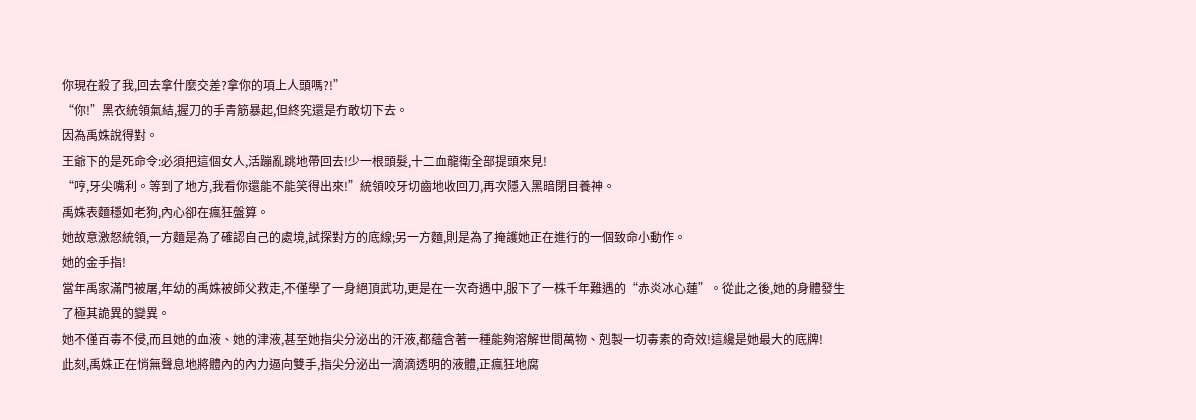你現在殺了我,回去拿什麼交差?拿你的項上人頭嗎?!”
“你!”黑衣統領氣結,握刀的手青筋暴起,但終究還是冇敢切下去。
因為禹姝說得對。
王爺下的是死命令:必須把這個女人,活蹦亂跳地帶回去!少一根頭髮,十二血龍衛全部提頭來見!
“哼,牙尖嘴利。等到了地方,我看你還能不能笑得出來!”統領咬牙切齒地收回刀,再次隱入黑暗閉目養神。
禹姝表麵穩如老狗,內心卻在瘋狂盤算。
她故意激怒統領,一方麵是為了確認自己的處境,試探對方的底線;另一方麵,則是為了掩護她正在進行的一個致命小動作。
她的金手指!
當年禹家滿門被屠,年幼的禹姝被師父救走,不僅學了一身絕頂武功,更是在一次奇遇中,服下了一株千年難遇的“赤炎冰心蓮”。從此之後,她的身體發生了極其詭異的變異。
她不僅百毒不侵,而且她的血液、她的津液,甚至她指尖分泌出的汗液,都蘊含著一種能夠溶解世間萬物、剋製一切毒素的奇效!這纔是她最大的底牌!
此刻,禹姝正在悄無聲息地將體內的內力逼向雙手,指尖分泌出一滴滴透明的液體,正瘋狂地腐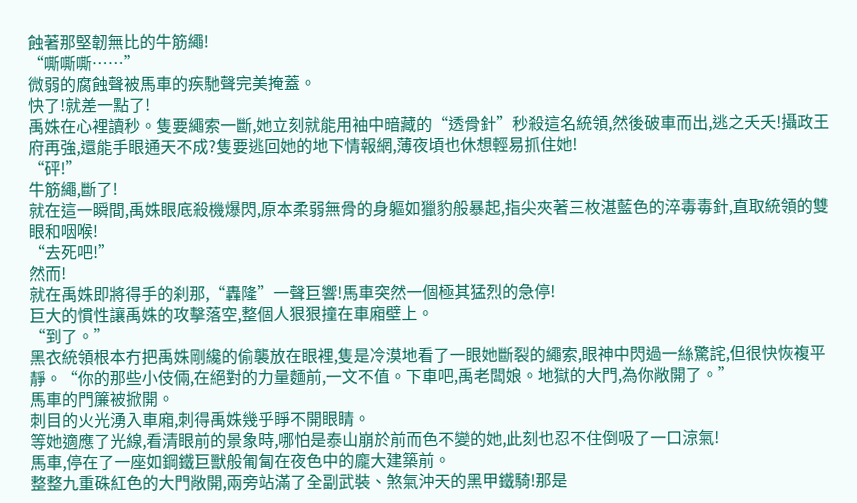蝕著那堅韌無比的牛筋繩!
“嘶嘶嘶……”
微弱的腐蝕聲被馬車的疾馳聲完美掩蓋。
快了!就差一點了!
禹姝在心裡讀秒。隻要繩索一斷,她立刻就能用袖中暗藏的“透骨針”秒殺這名統領,然後破車而出,逃之夭夭!攝政王府再強,還能手眼通天不成?隻要逃回她的地下情報網,薄夜頃也休想輕易抓住她!
“砰!”
牛筋繩,斷了!
就在這一瞬間,禹姝眼底殺機爆閃,原本柔弱無骨的身軀如獵豹般暴起,指尖夾著三枚湛藍色的淬毒毒針,直取統領的雙眼和咽喉!
“去死吧!”
然而!
就在禹姝即將得手的刹那,“轟隆”一聲巨響!馬車突然一個極其猛烈的急停!
巨大的慣性讓禹姝的攻擊落空,整個人狠狠撞在車廂壁上。
“到了。”
黑衣統領根本冇把禹姝剛纔的偷襲放在眼裡,隻是冷漠地看了一眼她斷裂的繩索,眼神中閃過一絲驚詫,但很快恢複平靜。“你的那些小伎倆,在絕對的力量麵前,一文不值。下車吧,禹老闆娘。地獄的大門,為你敞開了。”
馬車的門簾被掀開。
刺目的火光湧入車廂,刺得禹姝幾乎睜不開眼睛。
等她適應了光線,看清眼前的景象時,哪怕是泰山崩於前而色不變的她,此刻也忍不住倒吸了一口涼氣!
馬車,停在了一座如鋼鐵巨獸般匍匐在夜色中的龐大建築前。
整整九重硃紅色的大門敞開,兩旁站滿了全副武裝、煞氣沖天的黑甲鐵騎!那是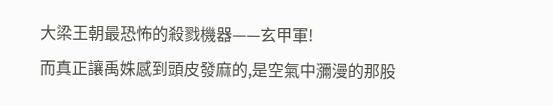大梁王朝最恐怖的殺戮機器——玄甲軍!
而真正讓禹姝感到頭皮發麻的,是空氣中瀰漫的那股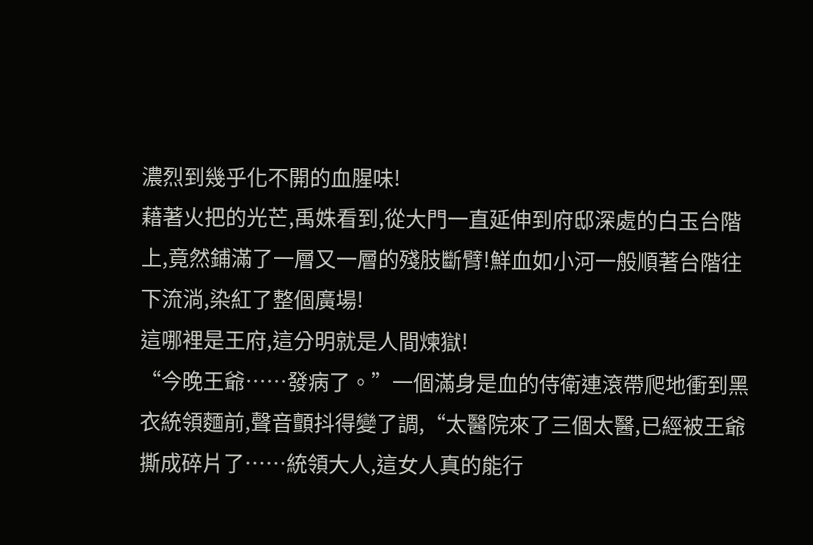濃烈到幾乎化不開的血腥味!
藉著火把的光芒,禹姝看到,從大門一直延伸到府邸深處的白玉台階上,竟然鋪滿了一層又一層的殘肢斷臂!鮮血如小河一般順著台階往下流淌,染紅了整個廣場!
這哪裡是王府,這分明就是人間煉獄!
“今晚王爺……發病了。”一個滿身是血的侍衛連滾帶爬地衝到黑衣統領麵前,聲音顫抖得變了調,“太醫院來了三個太醫,已經被王爺撕成碎片了……統領大人,這女人真的能行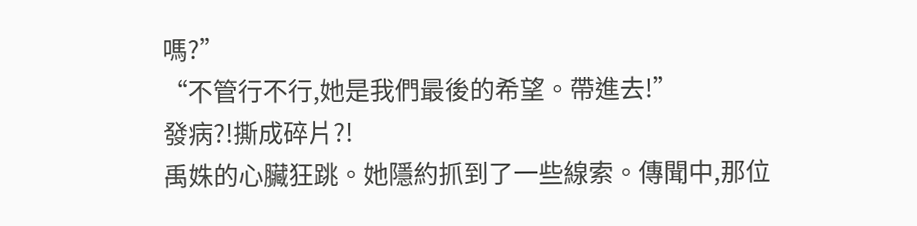嗎?”
“不管行不行,她是我們最後的希望。帶進去!”
發病?!撕成碎片?!
禹姝的心臟狂跳。她隱約抓到了一些線索。傳聞中,那位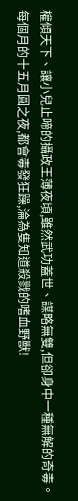權傾天下、讓小兒止啼的攝政王薄夜頃,雖然武功蓋世、謀略無雙,但卻身中一種無解的奇毒。每個月的十五月圓之夜,都會毒發狂躁,淪為隻知道殺戮的嗜血野獸!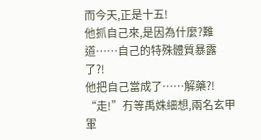而今天,正是十五!
他抓自己來,是因為什麼?難道……自己的特殊體質暴露了?!
他把自己當成了……解藥?!
“走!”冇等禹姝細想,兩名玄甲軍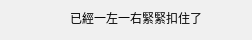已經一左一右緊緊扣住了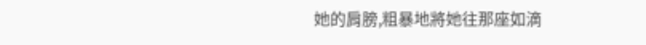她的肩膀,粗暴地將她往那座如滴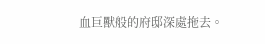血巨獸般的府邸深處拖去。